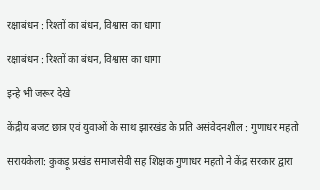रक्षाबंधन : रिश्तों का बंधन, विश्वास का धागा

रक्षाबंधन : रिश्तों का बंधन, विश्वास का धागा

इन्हे भी जरूर देखे

केंद्रीय बजट छात्र एवं युवाओं के साथ झारखंड के प्रति असंवेदनशील : गुणाधर महतो

सरायकेला: कुकड़ू प्रखंड समाजसेवी सह शिक्षक गुणाधर महतो ने केंद्र सरकार द्वारा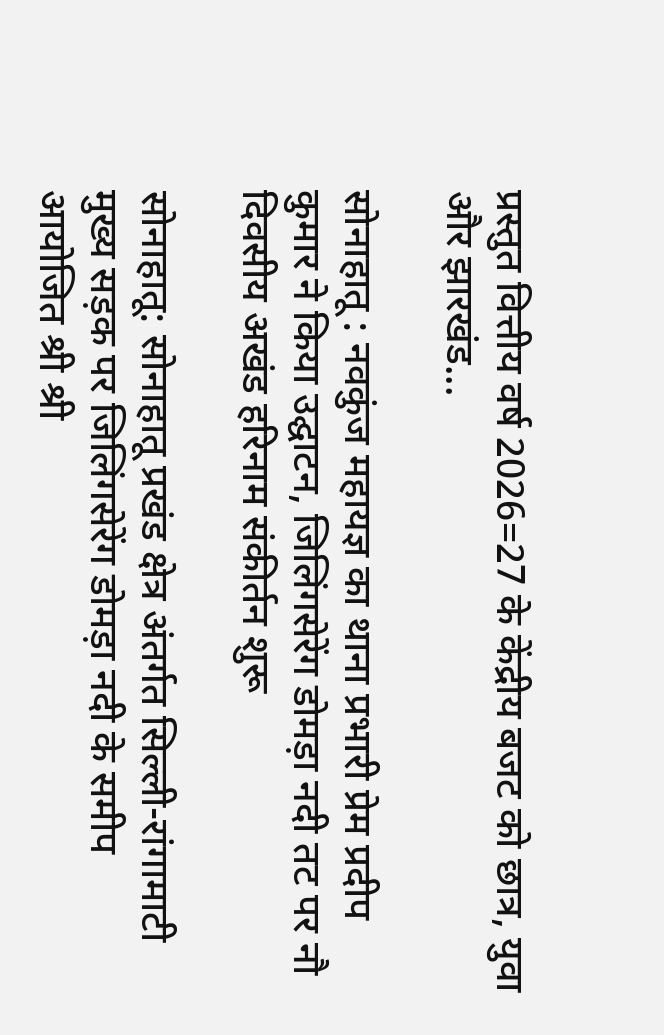प्रस्तुत वित्तीय वर्ष 2026=27 के केंद्रीय बजट को छात्र, युवा और झारखंड...

सोनाहातू : नवकुंज महायज्ञ का थाना प्रभारी प्रेम प्रदीप कुमार ने किया उद्घाटन, जिलिंगसेरेंग डोमड़ा नदी तट पर नौ दिवसीय अखंड हरिनाम संकीर्तन शुरू

सोनाहातू: सोनाहातू प्रखंड क्षेत्र अंतर्गत सिल्ली-रांगामाटी मुख्य सड़क पर जिलिंगसेरेंग डोमड़ा नदी के समीप आयोजित श्री श्री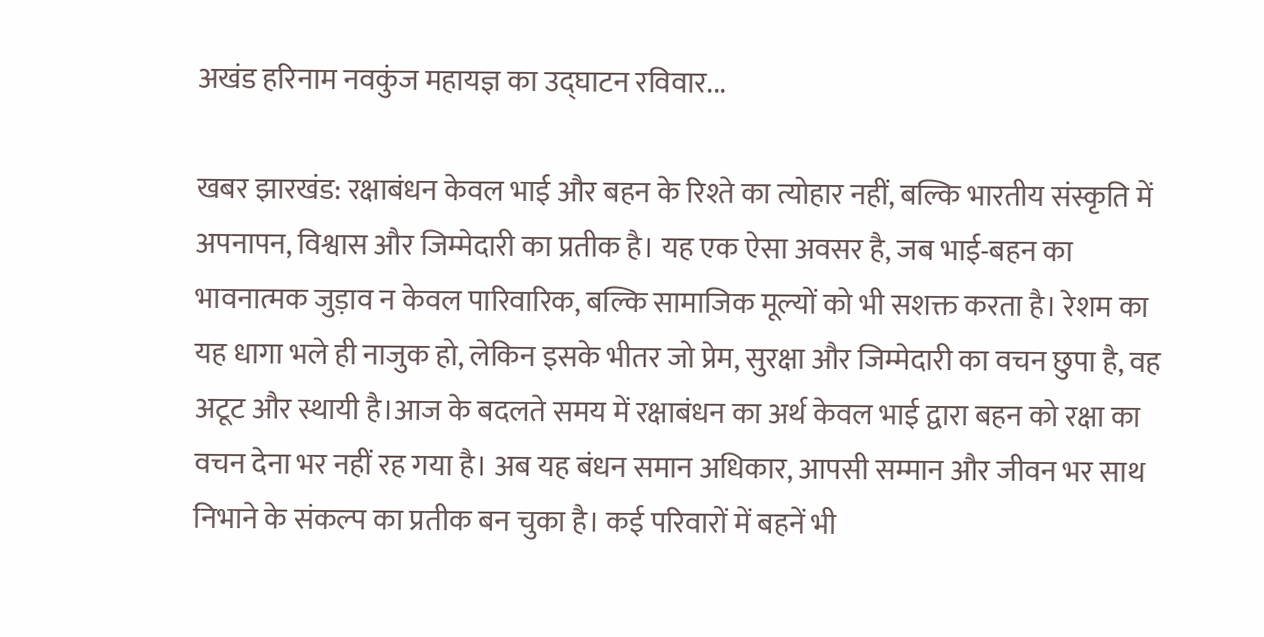अखंड हरिनाम नवकुंज महायज्ञ का उद्घाटन रविवार...

खबर झारखंड: रक्षाबंधन केवल भाई और बहन के रिश्ते का त्योहार नहीं, बल्कि भारतीय संस्कृति में अपनापन, विश्वास और जिम्मेदारी का प्रतीक है। यह एक ऐसा अवसर है, जब भाई-बहन का भावनात्मक जुड़ाव न केवल पारिवारिक, बल्कि सामाजिक मूल्यों को भी सशक्त करता है। रेशम का यह धागा भले ही नाजुक हो, लेकिन इसके भीतर जो प्रेम, सुरक्षा और जिम्मेदारी का वचन छुपा है, वह अटूट और स्थायी है।आज के बदलते समय में रक्षाबंधन का अर्थ केवल भाई द्वारा बहन को रक्षा का वचन देना भर नहीं रह गया है। अब यह बंधन समान अधिकार, आपसी सम्मान और जीवन भर साथ निभाने के संकल्प का प्रतीक बन चुका है। कई परिवारों में बहनें भी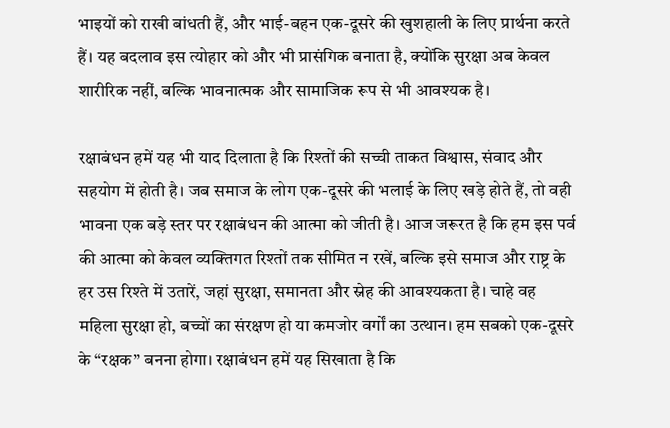भाइयों को राखी बांधती हैं, और भाई-बहन एक-दूसरे की खुशहाली के लिए प्रार्थना करते हैं। यह बदलाव इस त्योहार को और भी प्रासंगिक बनाता है, क्योंकि सुरक्षा अब केवल शारीरिक नहीं, बल्कि भावनात्मक और सामाजिक रूप से भी आवश्यक है।

रक्षाबंधन हमें यह भी याद दिलाता है कि रिश्तों की सच्ची ताकत विश्वास, संवाद और सहयोग में होती है। जब समाज के लोग एक-दूसरे की भलाई के लिए खड़े होते हैं, तो वही भावना एक बड़े स्तर पर रक्षाबंधन की आत्मा को जीती है। आज जरूरत है कि हम इस पर्व की आत्मा को केवल व्यक्तिगत रिश्तों तक सीमित न रखें, बल्कि इसे समाज और राष्ट्र के हर उस रिश्ते में उतारें, जहां सुरक्षा, समानता और स्नेह की आवश्यकता है। चाहे वह महिला सुरक्षा हो, बच्चों का संरक्षण हो या कमजोर वर्गों का उत्थान। हम सबको एक-दूसरे के “रक्षक” बनना होगा। रक्षाबंधन हमें यह सिखाता है कि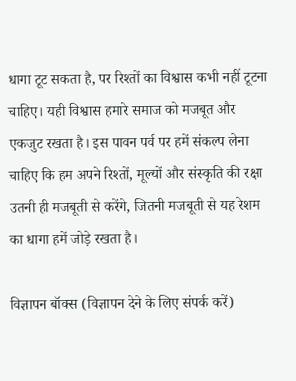धागा टूट सकता है, पर रिश्तों का विश्वास कभी नहीं टूटना चाहिए। यही विश्वास हमारे समाज को मजबूत और एकजुट रखता है। इस पावन पर्व पर हमें संकल्प लेना चाहिए कि हम अपने रिश्तों, मूल्यों और संस्कृति की रक्षा उतनी ही मजबूती से करेंगे, जितनी मजबूती से यह रेशम का धागा हमें जोड़े रखता है।

विज्ञापन बॉक्स (विज्ञापन देने के लिए संपर्क करें)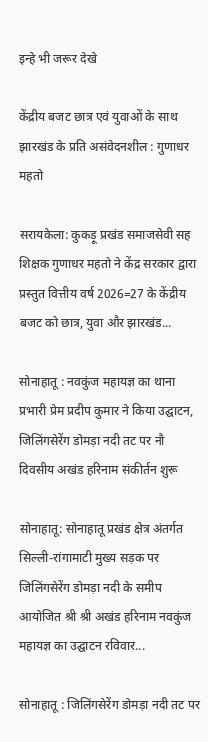इन्हे भी जरूर देखे

केंद्रीय बजट छात्र एवं युवाओं के साथ झारखंड के प्रति असंवेदनशील : गुणाधर महतो

सरायकेला: कुकड़ू प्रखंड समाजसेवी सह शिक्षक गुणाधर महतो ने केंद्र सरकार द्वारा प्रस्तुत वित्तीय वर्ष 2026=27 के केंद्रीय बजट को छात्र, युवा और झारखंड...

सोनाहातू : नवकुंज महायज्ञ का थाना प्रभारी प्रेम प्रदीप कुमार ने किया उद्घाटन, जिलिंगसेरेंग डोमड़ा नदी तट पर नौ दिवसीय अखंड हरिनाम संकीर्तन शुरू

सोनाहातू: सोनाहातू प्रखंड क्षेत्र अंतर्गत सिल्ली-रांगामाटी मुख्य सड़क पर जिलिंगसेरेंग डोमड़ा नदी के समीप आयोजित श्री श्री अखंड हरिनाम नवकुंज महायज्ञ का उद्घाटन रविवार...

सोनाहातू : जिलिंगसेरेंग डोमड़ा नदी तट पर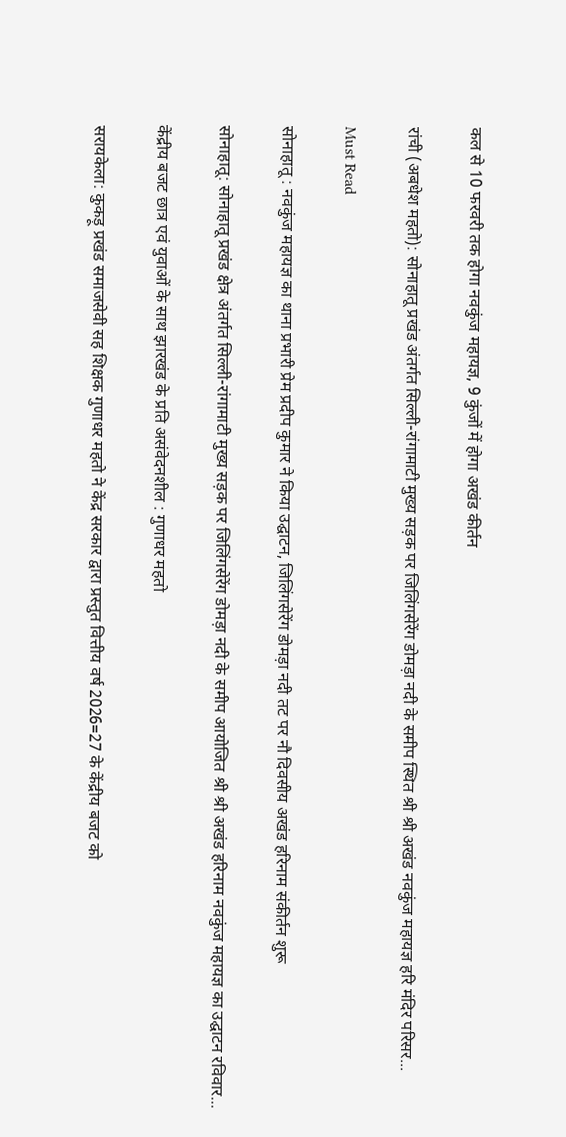कल से 10 फरवरी तक होगा नवकुंज महायज्ञ, 9 कुंजों में होगा अखंड कीर्तन

रांची (अबधेश महतो): सोनाहातू प्रखंड अंतर्गत सिल्ली-रांगामाटी मुख्य सड़क पर जिलिंगसेरेंग डोमड़ा नदी के समीप स्थित श्री श्री अखंड नवकुंज महायज्ञ हरि मंदिर परिसर...

Must Read

सोनाहातू : नवकुंज महायज्ञ का थाना प्रभारी प्रेम प्रदीप कुमार ने किया उद्घाटन, जिलिंगसेरेंग डोमड़ा नदी तट पर नौ दिवसीय अखंड हरिनाम संकीर्तन शुरू

सोनाहातू: सोनाहातू प्रखंड क्षेत्र अंतर्गत सिल्ली-रांगामाटी मुख्य सड़क पर जिलिंगसेरेंग डोमड़ा नदी के समीप आयोजित श्री श्री अखंड हरिनाम नवकुंज महायज्ञ का उद्घाटन रविवार...

केंद्रीय बजट छात्र एवं युवाओं के साथ झारखंड के प्रति असंवेदनशील : गुणाधर महतो

सरायकेला: कुकड़ू प्रखंड समाजसेवी सह शिक्षक गुणाधर महतो ने केंद्र सरकार द्वारा प्रस्तुत वित्तीय वर्ष 2026=27 के केंद्रीय बजट को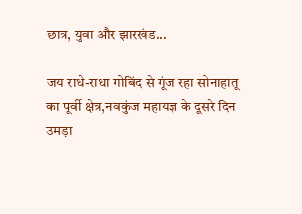छात्र, युवा और झारखंड...

जय राधे-राधा गोबिंद से गूंज रहा सोनाहातू का पूर्वी क्षेत्र,नवकुंज महायज्ञ के दूसरे दिन उमड़ा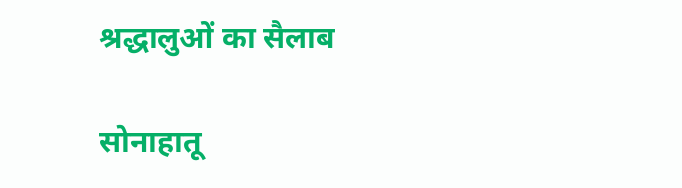श्रद्धालुओं का सैलाब

सोनाहातू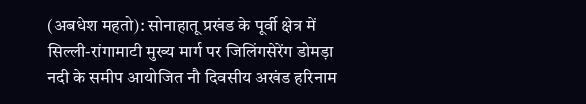(अबधेश महतो): सोनाहातू प्रखंड के पूर्वी क्षेत्र में सिल्ली-रांगामाटी मुख्य मार्ग पर जिलिंगसेरेंग डोमड़ा नदी के समीप आयोजित नौ दिवसीय अखंड हरिनाम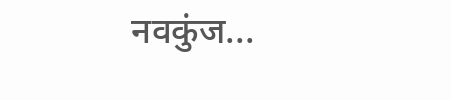नवकुंज...